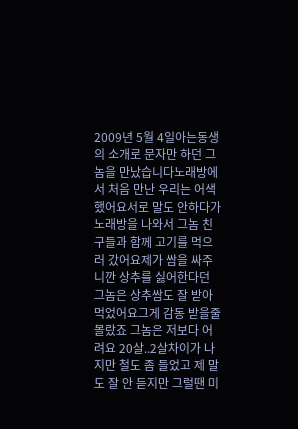2009년 5월 4일아는동생의 소개로 문자만 하던 그 놈을 만났습니다노래방에서 처음 만난 우리는 어색했어요서로 말도 안하다가 노래방을 나와서 그놈 친구들과 함께 고기를 먹으러 갔어요제가 쌈을 싸주니깐 상추를 싫어한다던 그놈은 상추쌈도 잘 받아 먹었어요그게 감동 받을줄 몰랐죠 그놈은 저보다 어려요 20살..2살차이가 나지만 철도 좀 들었고 제 말도 잘 안 듣지만 그럴땐 미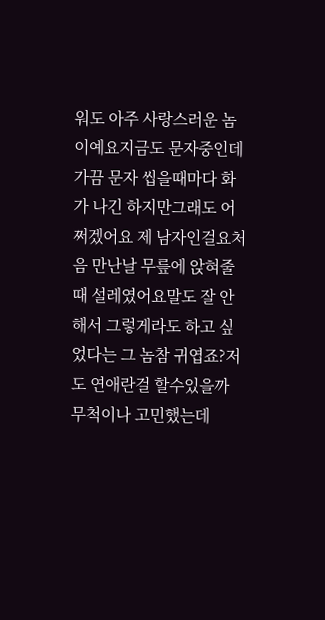워도 아주 사랑스러운 놈이예요지금도 문자중인데 가끔 문자 씹을때마다 화가 나긴 하지만그래도 어쩌겠어요 제 남자인걸요처음 만난날 무릎에 앉혀줄때 설레였어요말도 잘 안해서 그렇게라도 하고 싶었다는 그 놈참 귀엽죠?저도 연애란걸 할수있을까 무척이나 고민했는데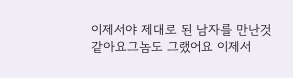이제서야 제대로 된 남자를 만난것 같아요그놈도 그랬어요 이제서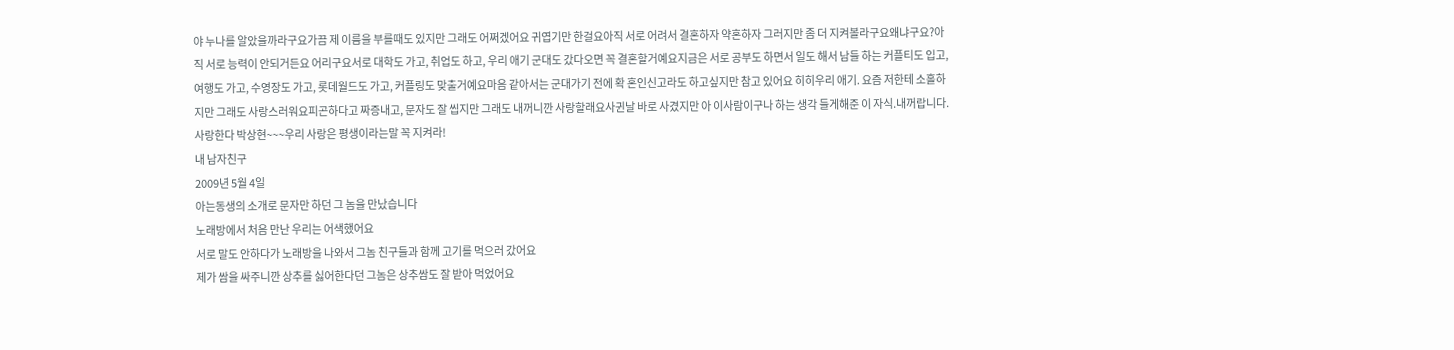야 누나를 알았을까라구요가끔 제 이름을 부를때도 있지만 그래도 어쩌겠어요 귀엽기만 한걸요아직 서로 어려서 결혼하자 약혼하자 그러지만 좀 더 지켜볼라구요왜냐구요?아직 서로 능력이 안되거든요 어리구요서로 대학도 가고, 취업도 하고, 우리 애기 군대도 갔다오면 꼭 결혼할거예요지금은 서로 공부도 하면서 일도 해서 남들 하는 커플티도 입고, 여행도 가고, 수영장도 가고, 롯데월드도 가고, 커플링도 맞출거예요마음 같아서는 군대가기 전에 확 혼인신고라도 하고싶지만 참고 있어요 히히우리 애기. 요즘 저한테 소홀하지만 그래도 사랑스러워요피곤하다고 짜증내고, 문자도 잘 씹지만 그래도 내꺼니깐 사랑할래요사귄날 바로 사겼지만 아 이사람이구나 하는 생각 들게해준 이 자식.내꺼랍니다.사랑한다 박상현~~~우리 사랑은 평생이라는말 꼭 지켜라!
내 남자친구
2009년 5월 4일
아는동생의 소개로 문자만 하던 그 놈을 만났습니다
노래방에서 처음 만난 우리는 어색했어요
서로 말도 안하다가 노래방을 나와서 그놈 친구들과 함께 고기를 먹으러 갔어요
제가 쌈을 싸주니깐 상추를 싫어한다던 그놈은 상추쌈도 잘 받아 먹었어요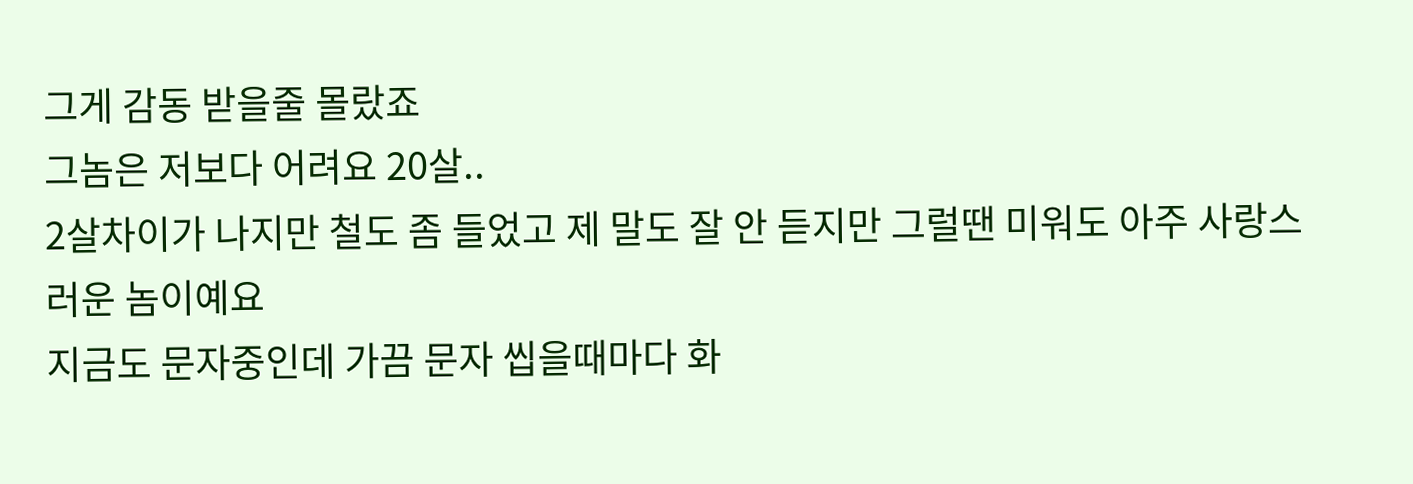그게 감동 받을줄 몰랐죠
그놈은 저보다 어려요 20살..
2살차이가 나지만 철도 좀 들었고 제 말도 잘 안 듣지만 그럴땐 미워도 아주 사랑스러운 놈이예요
지금도 문자중인데 가끔 문자 씹을때마다 화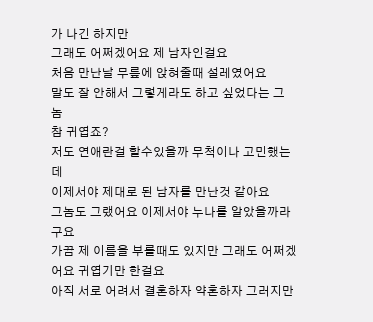가 나긴 하지만
그래도 어쩌겠어요 제 남자인걸요
처음 만난날 무릎에 앉혀줄때 설레였어요
말도 잘 안해서 그렇게라도 하고 싶었다는 그 놈
참 귀엽죠?
저도 연애란걸 할수있을까 무척이나 고민했는데
이제서야 제대로 된 남자를 만난것 같아요
그놈도 그랬어요 이제서야 누나를 알았을까라구요
가끔 제 이름을 부를때도 있지만 그래도 어쩌겠어요 귀엽기만 한걸요
아직 서로 어려서 결혼하자 약혼하자 그러지만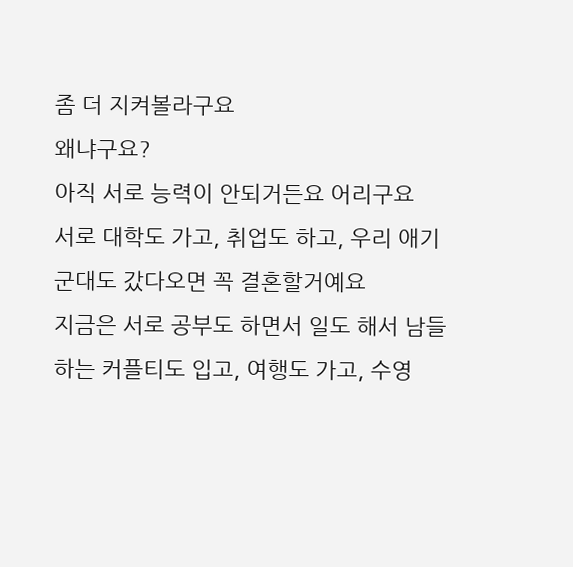좀 더 지켜볼라구요
왜냐구요?
아직 서로 능력이 안되거든요 어리구요
서로 대학도 가고, 취업도 하고, 우리 애기 군대도 갔다오면 꼭 결혼할거예요
지금은 서로 공부도 하면서 일도 해서 남들 하는 커플티도 입고, 여행도 가고, 수영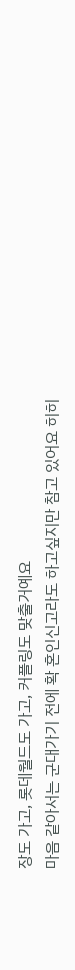장도 가고, 롯데월드도 가고, 커플링도 맞출거예요
마음 같아서는 군대가기 전에 확 혼인신고라도 하고싶지만 참고 있어요 히히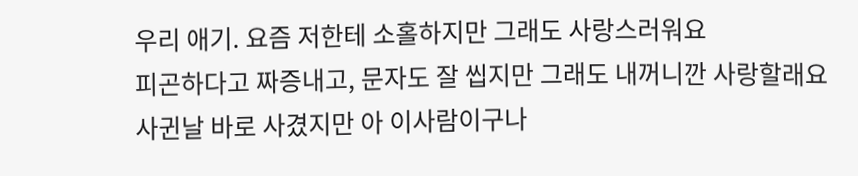우리 애기. 요즘 저한테 소홀하지만 그래도 사랑스러워요
피곤하다고 짜증내고, 문자도 잘 씹지만 그래도 내꺼니깐 사랑할래요
사귄날 바로 사겼지만 아 이사람이구나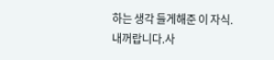하는 생각 들게해준 이 자식.
내꺼랍니다.사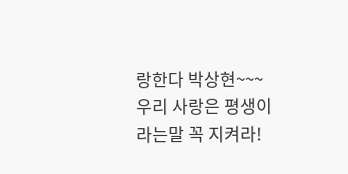랑한다 박상현~~~
우리 사랑은 평생이라는말 꼭 지켜라!